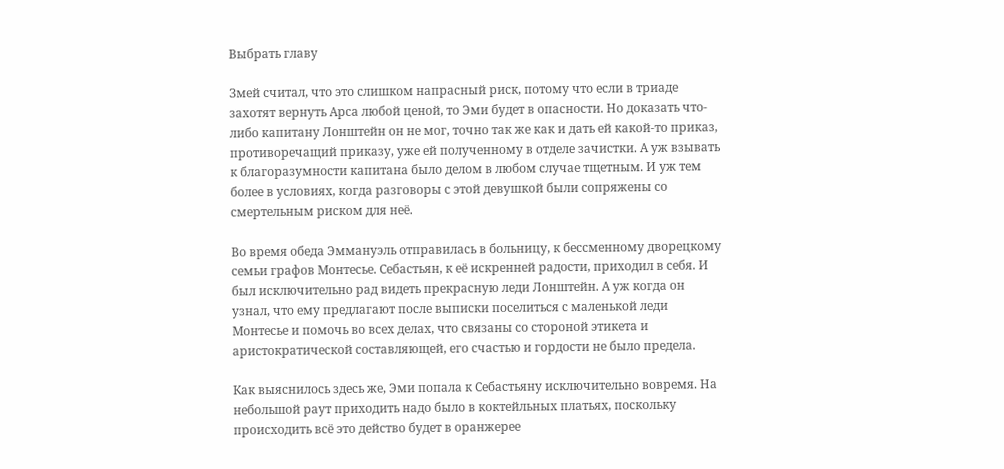Выбрать главу

Змей считал, что это слишком напрасный риск, потому что если в триаде захотят вернуть Арса любой ценой, то Эми будет в опасности. Но доказать что-либо капитану Лонштейн он не мог, точно так же как и дать ей какой-то приказ, противоречащий приказу, уже ей полученному в отделе зачистки. А уж взывать к благоразумности капитана было делом в любом случае тщетным. И уж тем более в условиях, когда разговоры с этой девушкой были сопряжены со смертельным риском для неё.

Во время обеда Эммануэль отправилась в больницу, к бессменному дворецкому семьи графов Монтесье. Себастьян, к её искренней радости, приходил в себя. И был исключительно рад видеть прекрасную леди Лонштейн. А уж когда он узнал, что ему предлагают после выписки поселиться с маленькой леди Монтесье и помочь во всех делах, что связаны со стороной этикета и аристократической составляющей, его счастью и гордости не было предела.

Как выяснилось здесь же, Эми попала к Себастьяну исключительно вовремя. На небольшой раут приходить надо было в коктейльных платьях, поскольку происходить всё это действо будет в оранжерее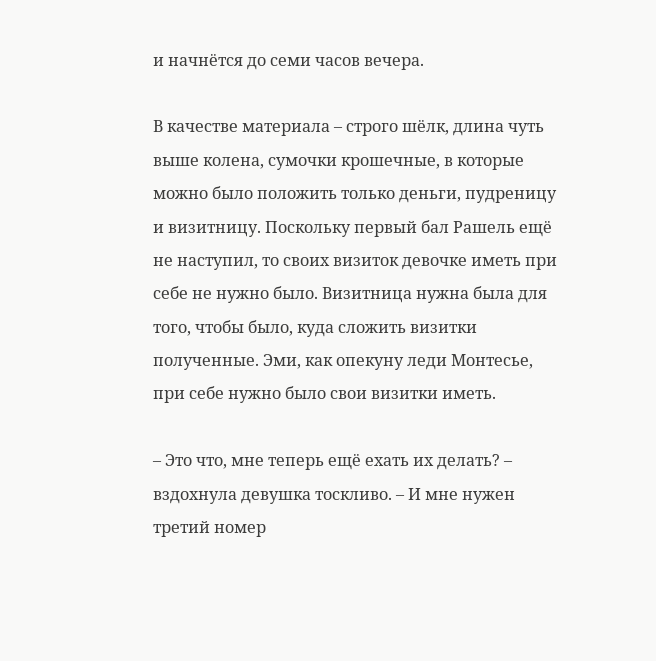и начнётся до семи часов вечера.

В качестве материала – строго шёлк, длина чуть выше колена, сумочки крошечные, в которые можно было положить только деньги, пудреницу и визитницу. Поскольку первый бал Рашель ещё не наступил, то своих визиток девочке иметь при себе не нужно было. Визитница нужна была для того, чтобы было, куда сложить визитки полученные. Эми, как опекуну леди Монтесье, при себе нужно было свои визитки иметь.

– Это что, мне теперь ещё ехать их делать? – вздохнула девушка тоскливо. – И мне нужен третий номер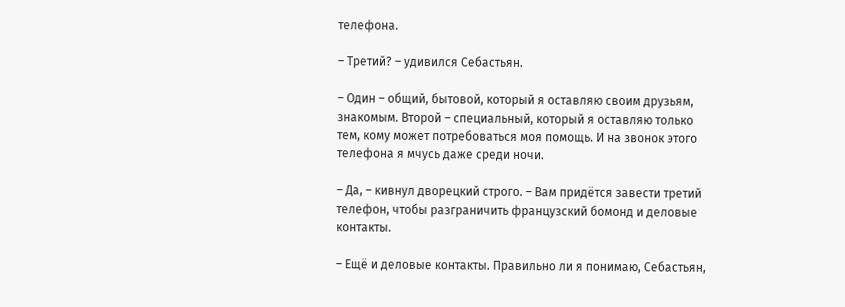телефона.

– Третий? – удивился Себастьян.

– Один – общий, бытовой, который я оставляю своим друзьям, знакомым. Второй – специальный, который я оставляю только тем, кому может потребоваться моя помощь. И на звонок этого телефона я мчусь даже среди ночи.

– Да, – кивнул дворецкий строго. – Вам придётся завести третий телефон, чтобы разграничить французский бомонд и деловые контакты.

– Ещё и деловые контакты. Правильно ли я понимаю, Себастьян,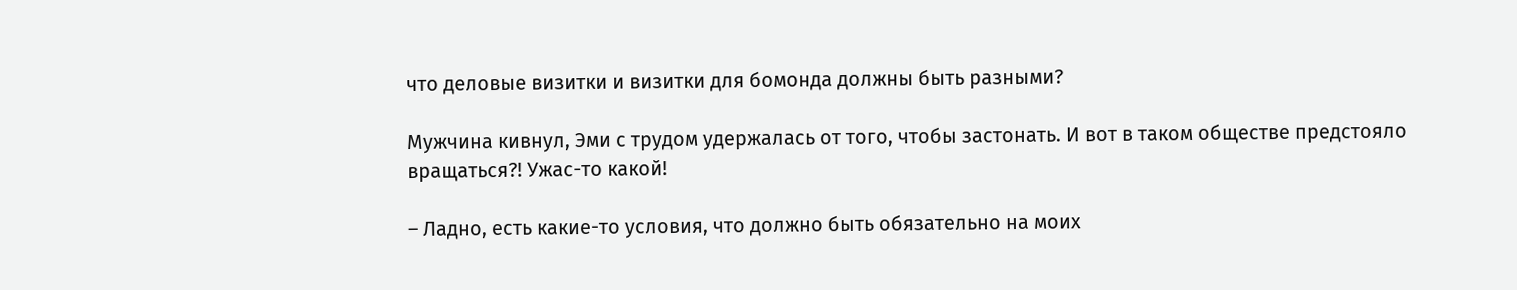что деловые визитки и визитки для бомонда должны быть разными?

Мужчина кивнул, Эми с трудом удержалась от того, чтобы застонать. И вот в таком обществе предстояло вращаться?! Ужас-то какой!

– Ладно, есть какие-то условия, что должно быть обязательно на моих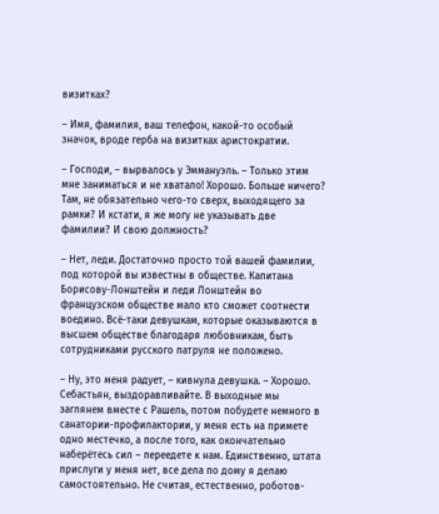визитках?

– Имя, фамилия, ваш телефон, какой-то особый значок, вроде герба на визитках аристократии.

– Господи, – вырвалось у Эммануэль. – Только этим мне заниматься и не хватало! Хорошо. Больше ничего? Там, не обязательно чего-то сверх, выходящего за рамки? И кстати, я же могу не указывать две фамилии? И свою должность?

– Нет, леди. Достаточно просто той вашей фамилии, под которой вы известны в обществе. Капитана Борисову-Лонштейн и леди Лонштейн во французском обществе мало кто сможет соотнести воедино. Всё-таки девушкам, которые оказываются в высшем обществе благодаря любовникам, быть сотрудниками русского патруля не положено.

– Ну, это меня радует, – кивнула девушка. – Хорошо. Себастьян, выздоравливайте. В выходные мы заглянем вместе с Рашель, потом побудете немного в санатории-профилактории, у меня есть на примете одно местечко, а после того, как окончательно наберётесь сил – переедете к нам. Единственно, штата прислуги у меня нет, все дела по дому я делаю самостоятельно. Не считая, естественно, роботов-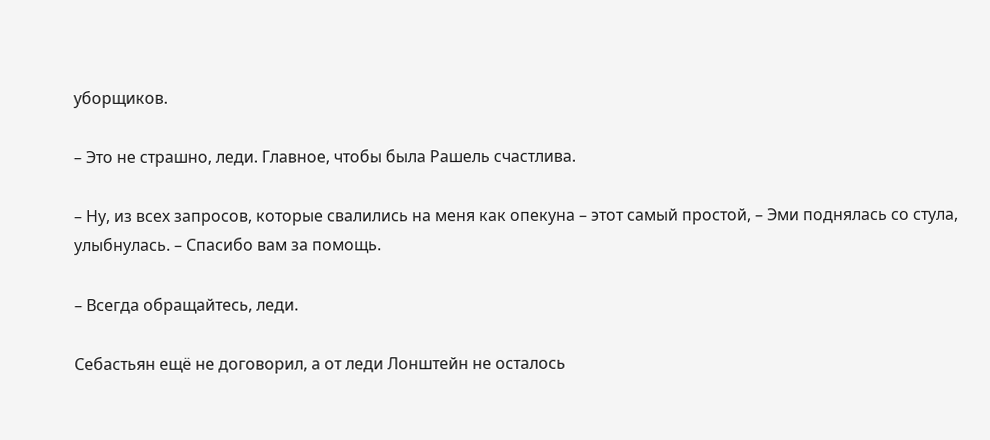уборщиков.

– Это не страшно, леди. Главное, чтобы была Рашель счастлива.

– Ну, из всех запросов, которые свалились на меня как опекуна – этот самый простой, – Эми поднялась со стула, улыбнулась. – Спасибо вам за помощь.

– Всегда обращайтесь, леди.

Себастьян ещё не договорил, а от леди Лонштейн не осталось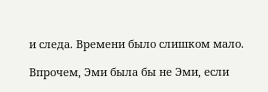и следа. Времени было слишком мало.

Впрочем, Эми была бы не Эми, если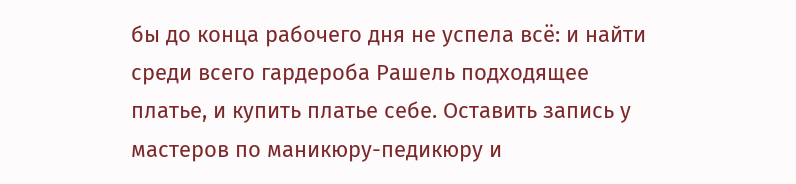бы до конца рабочего дня не успела всё: и найти среди всего гардероба Рашель подходящее платье, и купить платье себе. Оставить запись у мастеров по маникюру-педикюру и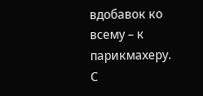вдобавок ко всему – к парикмахеру. С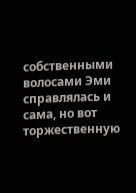собственными волосами Эми справлялась и сама, но вот торжественную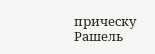прическу Рашель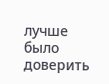лучше было доверить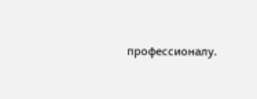профессионалу.